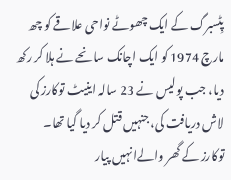پِٹسبرگ کے ایک چھوٹے نواحی علاقے کو چھ مارچ 1974 کو ایک اچانک سانحے نے ہلا کر رکھ دیا، جب پولیس نے 23 سالہ اینیٹ توکارز کی لاش دریافت کی، جنہیں قتل کر دیا گیا تھا۔
توکارز کے گھر والےانہیں پیار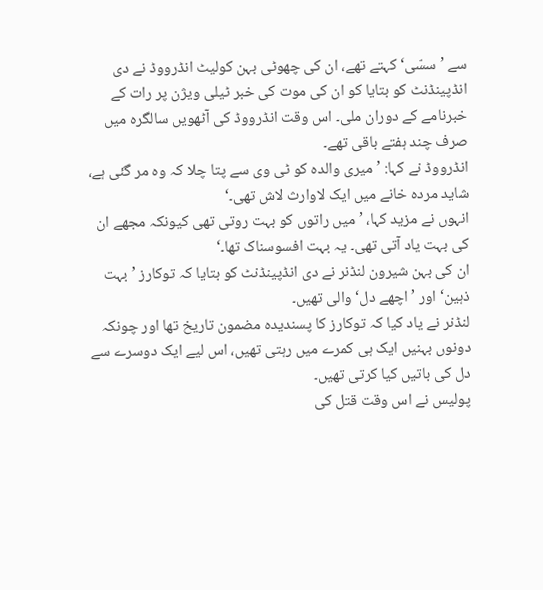سے ’سسّی‘ کہتے تھے، ان کی چھوٹی بہن کولیٹ انڈرووڈ نے دی انڈپینڈنٹ کو بتایا کو ان کی موت کی خبر ٹیلی ویژن پر رات کے خبرنامے کے دوران ملی۔ اس وقت انڈرووڈ کی آٹھویں سالگرہ میں صرف چند ہفتے باقی تھے۔
انڈرووڈ نے کہا: ’میری والدہ کو ٹی وی سے پتا چلا کہ وہ مر گئی ہے، شاید مردہ خانے میں ایک لاوارث لاش تھی۔‘
انہوں نے مزید کہا، ’میں راتوں کو بہت روتی تھی کیونکہ مجھے ان کی بہت یاد آتی تھی۔ یہ بہت افسوسناک تھا۔‘
ان کی بہن شیرون لنڈنر نے دی انڈپینڈنٹ کو بتایا کہ توکارز ’بہت ذہین‘ اور ’اچھے دل‘ والی تھیں۔
لنڈنر نے یاد کیا کہ توکارز کا پسندیدہ مضمون تاریخ تھا اور چونکہ دونوں بہنیں ایک ہی کمرے میں رہتی تھیں، اس لیے ایک دوسرے سے دل کی باتیں کیا کرتی تھیں۔
پولیس نے اس وقت قتل کی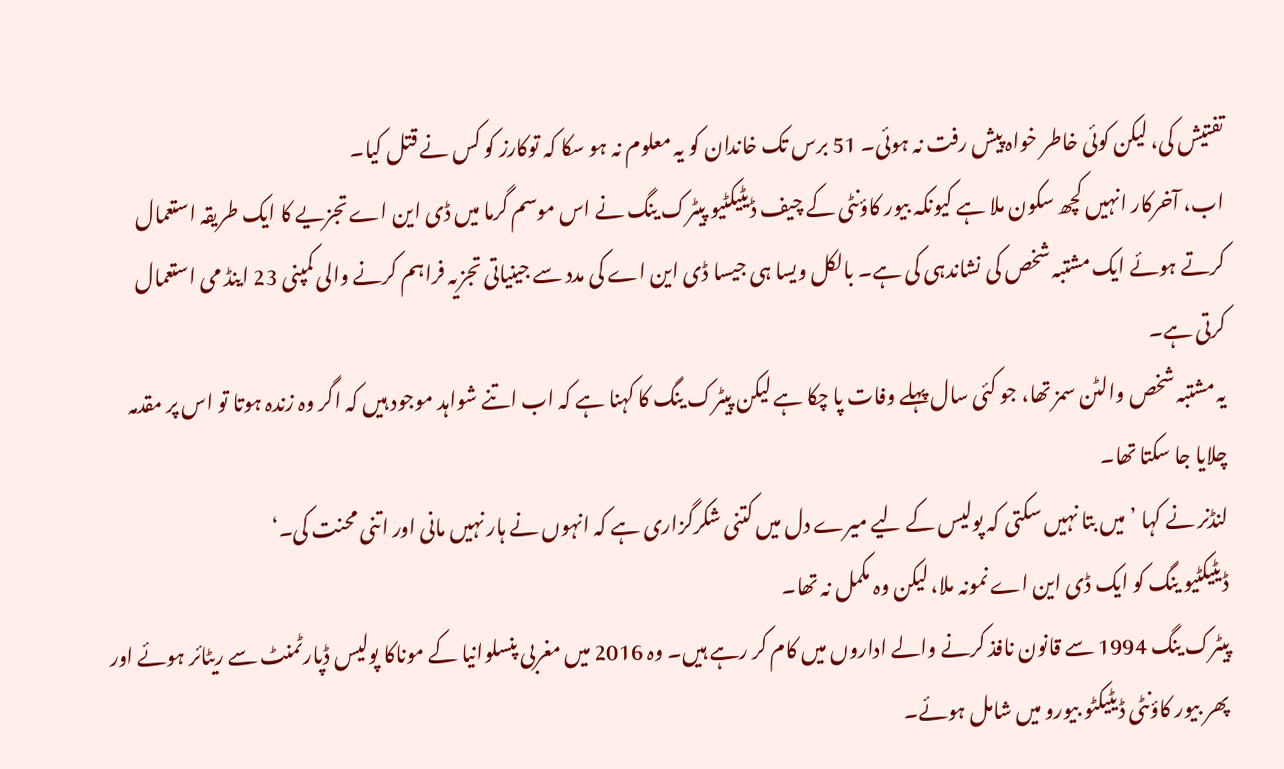تفتیش کی، لیکن کوئی خاطر خواہ پیش رفت نہ ہوئی۔ 51 برس تک خاندان کو یہ معلوم نہ ہو سکا کہ توکارز کو کس نے قتل کیا۔
اب، آخرکار انہیں کچھ سکون ملا ہے کیونکہ بیور کاؤنٹی کے چیف ڈیٹیکٹیو پیٹرک ینگ نے اس موسم گرما میں ڈی این اے تجزیے کا ایک طریقہ استعمال کرتے ہوئے ایک مشتبہ شخص کی نشاندہی کی ہے۔ بالکل ویسا ہی جیسا ڈی این اے کی مدد سے جینیاتی تجزیہ فراہم کرنے والی کمپنی 23 اینڈ می استعمال کرتی ہے۔
یہ مشتبہ شخص والٹن سمز تھا، جو کئی سال پہلے وفات پا چکا ہے لیکن پیٹرک ینگ کا کہنا ہے کہ اب اتنے شواہد موجود ہیں کہ اگر وہ زندہ ہوتا تو اس پر مقدمہ چلایا جا سکتا تھا۔
لنڈنر نے کہا ’میں بتا نہیں سکتی کہ پولیس کے لیے میرے دل میں کتنی شکرگزاری ہے کہ انہوں نے ہار نہیں مانی اور اتنی محنت کی۔‘
ڈیٹیکٹیو ینگ کو ایک ڈی این اے نمونہ ملا، لیکن وہ مکمل نہ تھا۔
پیٹرک ینگ 1994 سے قانون نافذ کرنے والے اداروں میں کام کر رہے ہیں۔ وہ 2016 میں مغربی پنسلوانیا کے موناکا پولیس ڈپارٹمنٹ سے ریٹائر ہوئے اور پھر بیور کاؤنٹی ڈیٹیکٹو بیورو میں شامل ہوئے۔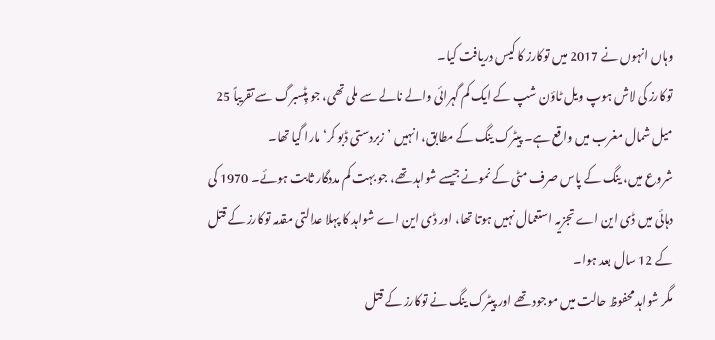وہاں انہوں نے 2017 میں توکارز کا کیس دریافت کیا۔
توکارز کی لاش ہوپ ویل ٹاؤن شپ کے ایک کم گہرائی والے نالے سے ملی تھی، جو پِٹسبرگ سے تقریباً 25 میل شمال مغرب میں واقع ہے۔ پیٹرک ینگ کے مطابق، انہیں ’زبردستی ڈبو کر‘ مارا گیا تھا۔
شروع میں، ینگ کے پاس صرف مٹی کے نمونے جیسے شواہد تھے، جو بہت کم مددگار ثابت ہوئے۔ 1970 کی دہائی میں ڈی این اے تجزیہ استعمال نہیں ہوتا تھا، اور ڈی این اے شواہد کا پہلا عدالتی مقدمہ توکارز کے قتل کے 12 سال بعد ہوا۔
مگر شواہد محفوظ حالت میں موجود تھے اور پیٹرک ینگ نے توکارز کے قتل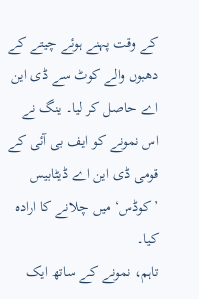کے وقت پہنے ہوئے چیتے کے دھبوں والے کوٹ سے ڈی این اے حاصل کر لیا۔ ینگ نے اس نمونے کو ایف بی آئی کے قومی ڈی این اے ڈیٹابیس ’کوڈس‘ میں چلانے کا ارادہ کیا۔
تاہم، نمونے کے ساتھ ایک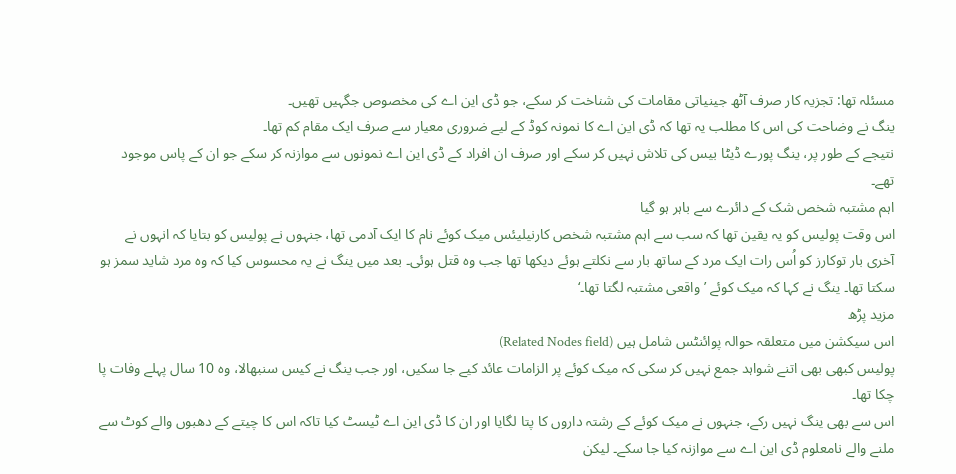مسئلہ تھا: تجزیہ کار صرف آٹھ جینیاتی مقامات کی شناخت کر سکے، جو ڈی این اے کی مخصوص جگہیں تھیں۔
ینگ نے وضاحت کی اس کا مطلب یہ تھا کہ ڈی این اے کا نمونہ کوڈ کے لیے ضروری معیار سے صرف ایک مقام کم تھا۔
نتیجے کے طور پر، ینگ پورے ڈیٹا بیس کی تلاش نہیں کر سکے اور صرف ان افراد کے ڈی این اے نمونوں سے موازنہ کر سکے جو ان کے پاس موجود تھے۔
اہم مشتبہ شخص شک کے دائرے سے باہر ہو گیا
اس وقت پولیس کو یہ یقین تھا کہ سب سے اہم مشتبہ شخص کارنیلیئس میک کوئے نام کا ایک آدمی تھا، جنہوں نے پولیس کو بتایا کہ انہوں نے آخری بار توکارز کو اُس رات ایک مرد کے ساتھ بار سے نکلتے ہوئے دیکھا تھا جب وہ قتل ہوئی۔ بعد میں ینگ نے یہ محسوس کیا کہ وہ مرد شاید سمز ہو سکتا تھا۔ ینگ نے کہا کہ میک کوئے ’واقعی مشتبہ لگتا تھا۔‘
مزید پڑھ
اس سیکشن میں متعلقہ حوالہ پوائنٹس شامل ہیں (Related Nodes field)
پولیس کبھی بھی اتنے شواہد جمع نہیں کر سکی کہ میک کوئے پر الزامات عائد کیے جا سکیں، اور جب ینگ نے کیس سنبھالا، وہ 10 سال پہلے وفات پا چکا تھا۔
اس سے بھی ینگ نہیں رکے، جنہوں نے میک کوئے کے رشتہ داروں کا پتا لگایا اور ان کا ڈی این اے ٹیسٹ کیا تاکہ اس کا چیتے کے دھبوں والے کوٹ سے ملنے والے نامعلوم ڈی این اے سے موازنہ کیا جا سکے۔ لیکن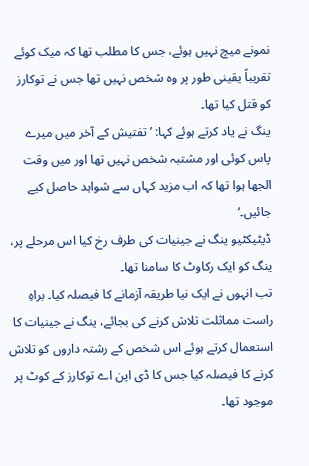نمونے میچ نہیں ہوئے، جس کا مطلب تھا کہ میک کوئے تقریباً یقینی طور پر وہ شخص نہیں تھا جس نے توکارز کو قتل کیا تھا۔
ینگ نے یاد کرتے ہوئے کہا: ’ تفتیش کے آخر میں میرے پاس کوئی اور مشتبہ شخص نہیں تھا اور میں وقت الجھا ہوا تھا کہ اب مزید کہاں سے شواہد حاصل کیے جائیں۔‘
ڈیٹیکٹیو ینگ نے جینیات کی طرف رخ کیا اس مرحلے پر، ینگ کو ایک رکاوٹ کا سامنا تھا۔
تب انہوں نے ایک نیا طریقہ آزمانے کا فیصلہ کیا۔ براہِ راست مماثلت تلاش کرنے کی بجائے، ینگ نے جینیات کا استعمال کرتے ہوئے اس شخص کے رشتہ داروں کو تلاش کرنے کا فیصلہ کیا جس کا ڈی این اے توکارز کے کوٹ پر موجود تھا۔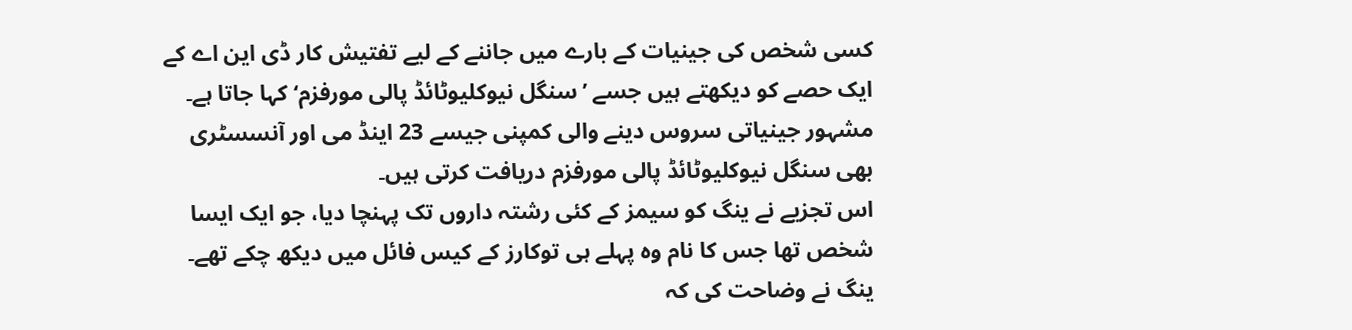کسی شخص کی جینیات کے بارے میں جاننے کے لیے تفتیش کار ڈی این اے کے ایک حصے کو دیکھتے ہیں جسے ’سنگل نیوکلیوٹائڈ پالی مورفزم‘ کہا جاتا ہے۔
مشہور جینیاتی سروس دینے والی کمپنی جیسے 23 اینڈ می اور آنسسٹری بھی سنگل نیوکلیوٹائڈ پالی مورفزم دریافت کرتی ہیں۔
اس تجزیے نے ینگ کو سیمز کے کئی رشتہ داروں تک پہنچا دیا، جو ایک ایسا شخص تھا جس کا نام وہ پہلے ہی توکارز کے کیس فائل میں دیکھ چکے تھے۔
ینگ نے وضاحت کی کہ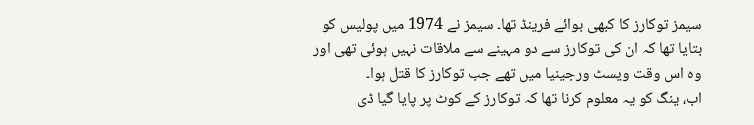سیمز توکارز کا کبھی بوائے فرینڈ تھا۔ سیمز نے 1974 میں پولیس کو بتایا تھا کہ ان کی توکارز سے دو مہینے سے ملاقات نہیں ہوئی تھی اور وہ اس وقت ویسٹ ورجینیا میں تھے جب توکارز کا قتل ہوا۔
اب، ینگ کو یہ معلوم کرنا تھا کہ توکارز کے کوٹ پر پایا گیا ڈی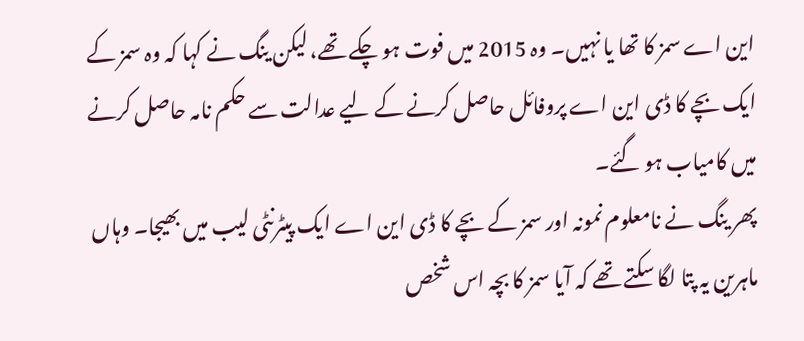این اے سمز کا تھا یا نہیں۔ وہ 2015 میں فوت ہو چکے تھے، لیکن ینگ نے کہا کہ وہ سمز کے ایک بچے کا ڈی این اے پروفائل حاصل کرنے کے لیے عدالت سے حکم نامہ حاصل کرنے میں کامیاب ہو گئے۔
پھر ینگ نے نامعلوم نمونہ اور سمز کے بچے کا ڈی این اے ایک پیٹرنٹی لیب میں بھیجا۔ وہاں ماہرین یہ پتا لگا سکتے تھے کہ آیا سمز کا بچہ اس شخص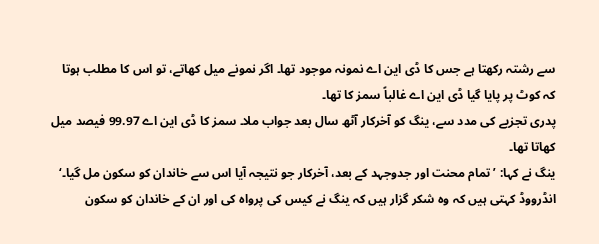سے رشتہ رکھتا ہے جس کا ڈی این اے نمونہ موجود تھا۔ اگر نمونے میل کھاتے، تو اس کا مطلب ہوتا کہ کوٹ پر پایا گیا ڈی این اے غالباً سمز کا تھا۔
پدری تجزیے کی مدد سے، ینگ کو آخرکار آٹھ سال بعد جواب ملا۔ سمز کا ڈی این اے 99.97 فیصد میل کھاتا تھا۔
ینگ نے کہا: ’تمام محنت اور جدوجہد کے بعد، آخرکار جو نتیجہ آیا اس سے خاندان کو سکون مل گیا۔‘
انڈرووڈ کہتی ہیں کہ وہ شکر گزار ہیں کہ ینگ نے کیس کی پرواہ کی اور ان کے خاندان کو سکون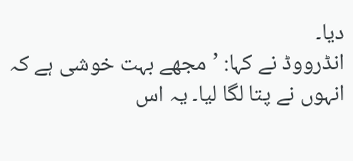دیا۔
انڈرووڈ نے کہا: ’مجھے بہت خوشی ہے کہ انہوں نے پتا لگا لیا۔ یہ اس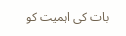بات کی اہمیت کو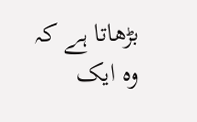بڑھاتا ہے کہ وہ ایک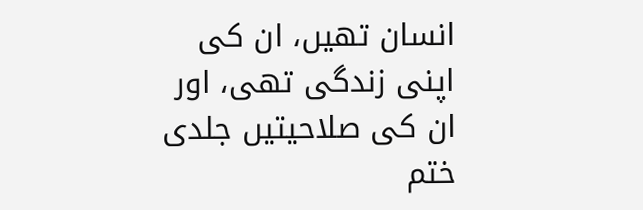انسان تھیں، ان کی اپنی زندگی تھی، اور ان کی صلاحیتیں جلدی ختم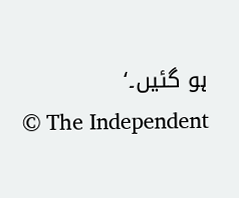ہو گئیں۔‘
© The Independent